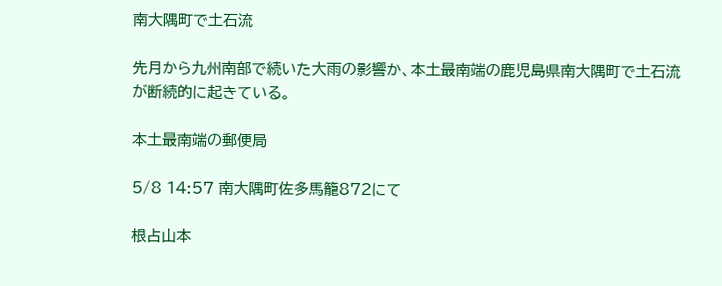南大隅町で土石流

先月から九州南部で続いた大雨の影響か、本土最南端の鹿児島県南大隅町で土石流が断続的に起きている。

本土最南端の郵便局

5/8 14:57 南大隅町佐多馬籠872にて

根占山本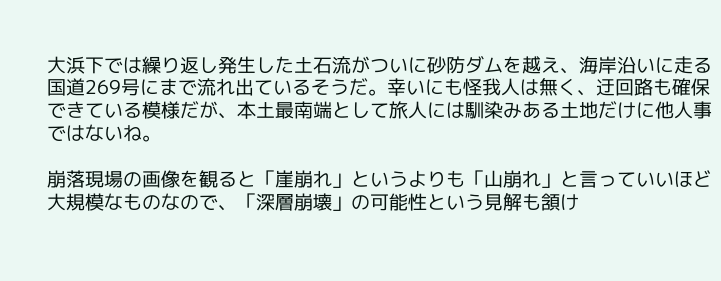大浜下では繰り返し発生した土石流がついに砂防ダムを越え、海岸沿いに走る国道269号にまで流れ出ているそうだ。幸いにも怪我人は無く、迂回路も確保できている模様だが、本土最南端として旅人には馴染みある土地だけに他人事ではないね。

崩落現場の画像を観ると「崖崩れ」というよりも「山崩れ」と言っていいほど大規模なものなので、「深層崩壊」の可能性という見解も頷け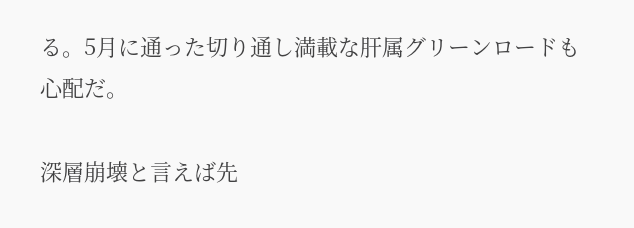る。5月に通った切り通し満載な肝属グリーンロードも心配だ。

深層崩壊と言えば先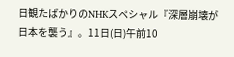日観たばかりのNHKスペシャル『深層崩壊が日本を襲う』。11日(日)午前10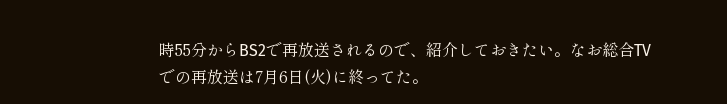時55分からBS2で再放送されるので、紹介しておきたい。なお総合TVでの再放送は7月6日(火)に終ってた。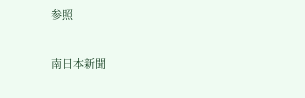参照

南日本新聞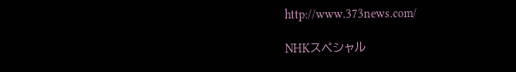http://www.373news.com/

NHKスペシャル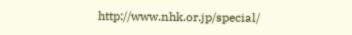http://www.nhk.or.jp/special/